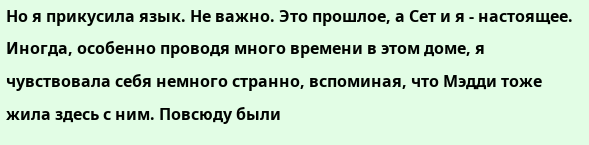Но я прикусила язык. Не важно. Это прошлое, а Сет и я - настоящее. Иногда, особенно проводя много времени в этом доме, я чувствовала себя немного странно, вспоминая, что Мэдди тоже жила здесь с ним. Повсюду были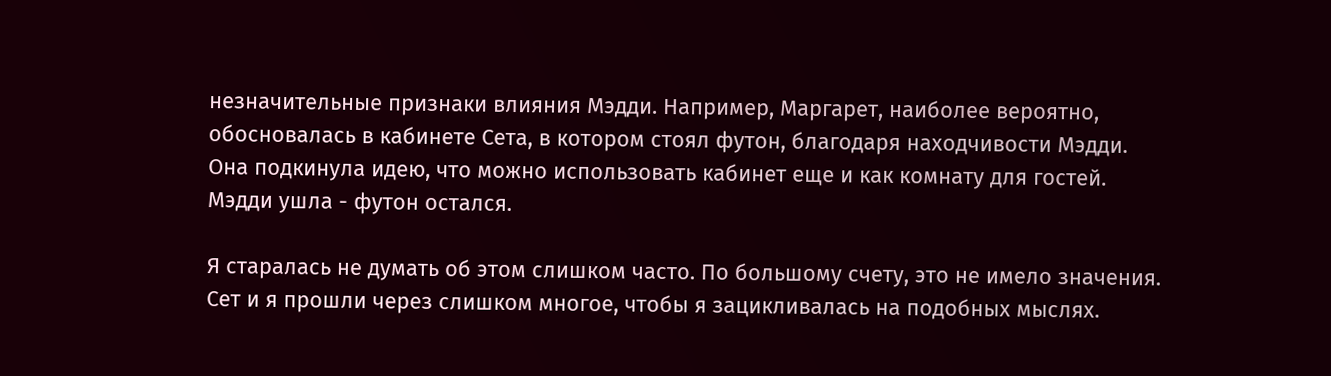незначительные признаки влияния Мэдди. Например, Маргарет, наиболее вероятно, обосновалась в кабинете Сета, в котором стоял футон, благодаря находчивости Мэдди. Она подкинула идею, что можно использовать кабинет еще и как комнату для гостей. Мэдди ушла - футон остался.

Я старалась не думать об этом слишком часто. По большому счету, это не имело значения. Сет и я прошли через слишком многое, чтобы я зацикливалась на подобных мыслях.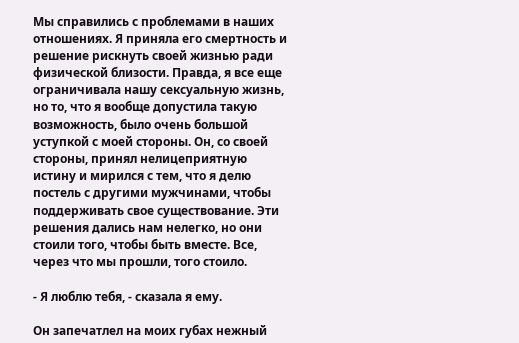Мы справились с проблемами в наших отношениях. Я приняла его смертность и решение рискнуть своей жизнью ради физической близости. Правда, я все еще ограничивала нашу сексуальную жизнь, но то, что я вообще допустила такую возможность, было очень большой уступкой с моей стороны. Он, со своей стороны, принял нелицеприятную истину и мирился с тем, что я делю постель с другими мужчинами, чтобы поддерживать свое существование. Эти решения дались нам нелегко, но они стоили того, чтобы быть вместе. Все, через что мы прошли, того стоило.

- Я люблю тебя, - сказала я ему.

Он запечатлел на моих губах нежный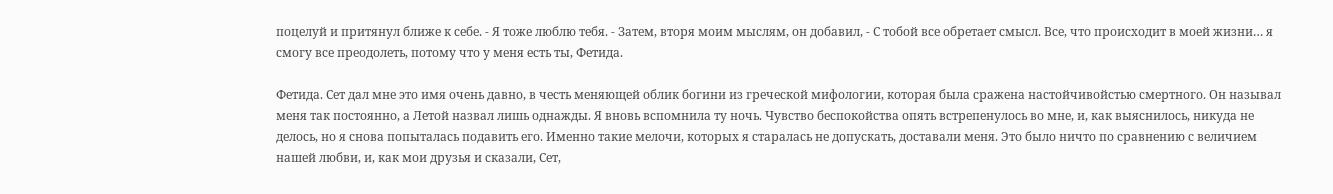поцелуй и притянул ближе к себе. - Я тоже люблю тебя. - Затем, вторя моим мыслям, он добавил, - С тобой все обретает смысл. Все, что происходит в моей жизни… я смогу все преодолеть, потому что у меня есть ты, Фетида.

Фетида. Сет дал мне это имя очень давно, в честь меняющей облик богини из греческой мифологии, которая была сражена настойчивойстью смертного. Он называл меня так постоянно, а Летой назвал лишь однажды. Я вновь вспомнила ту ночь. Чувство беспокойства опять встрепенулось во мне, и, как выяснилось, никуда не делось, но я снова попыталась подавить его. Именно такие мелочи, которых я старалась не допускать, доставали меня. Это было ничто по сравнению с величием нашей любви, и, как мои друзья и сказали, Сет,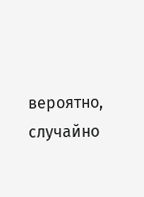вероятно, случайно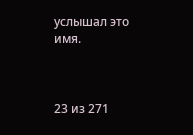услышал это имя.



23 из 271